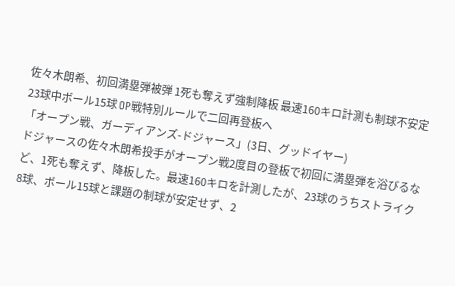佐々木朗希、初回満塁弾被弾 1死も奪えず強制降板 最速160キロ計測も制球不安定 23球中ボール15球 OP戦特別ルールで二回再登板へ
「オープン戦、ガーディアンズ-ドジャース」(3日、グッドイヤー)
ドジャースの佐々木朗希投手がオープン戦2度目の登板で初回に満塁弾を浴びるなど、1死も奪えず、降板した。最速160キロを計測したが、23球のうちストライク8球、ボール15球と課題の制球が安定せず、2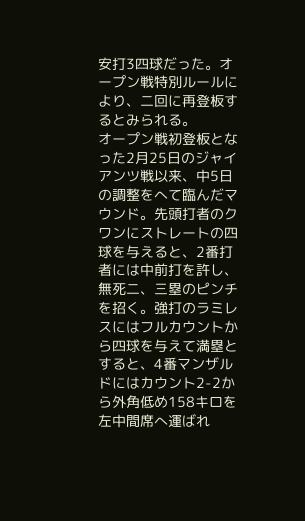安打3四球だった。オープン戦特別ルールにより、二回に再登板するとみられる。
オープン戦初登板となった2月25日のジャイアンツ戦以来、中5日の調整をへて臨んだマウンド。先頭打者のクワンにストレートの四球を与えると、2番打者には中前打を許し、無死二、三塁のピンチを招く。強打のラミレスにはフルカウントから四球を与えて満塁とすると、4番マンザルドにはカウント2-2から外角低め158キロを左中間席へ運ばれ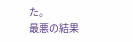た。
最悪の結果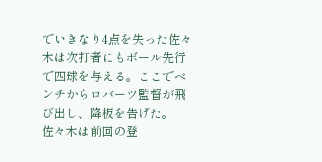でいきなり4点を失った佐々木は次打者にもボール先行で四球を与える。ここでベンチからロバーツ監督が飛び出し、降板を告げた。
佐々木は前回の登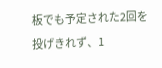板でも予定された2回を投げきれず、1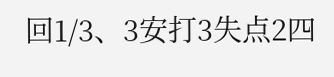回1/3、3安打3失点2四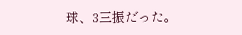球、3三振だった。